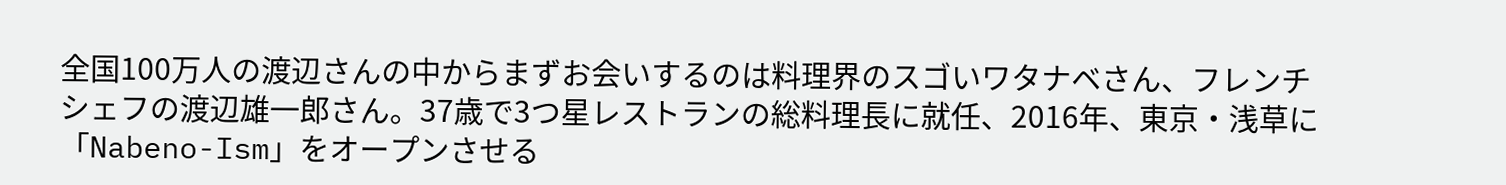全国100万人の渡辺さんの中からまずお会いするのは料理界のスゴいワタナベさん、フレンチシェフの渡辺雄一郎さん。37歳で3つ星レストランの総料理長に就任、2016年、東京・浅草に「Nabeno-Ism」をオープンさせる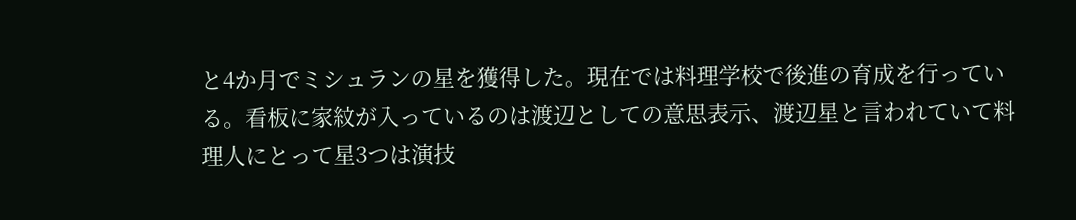と4か月でミシュランの星を獲得した。現在では料理学校で後進の育成を行っている。看板に家紋が入っているのは渡辺としての意思表示、渡辺星と言われていて料理人にとって星3つは演技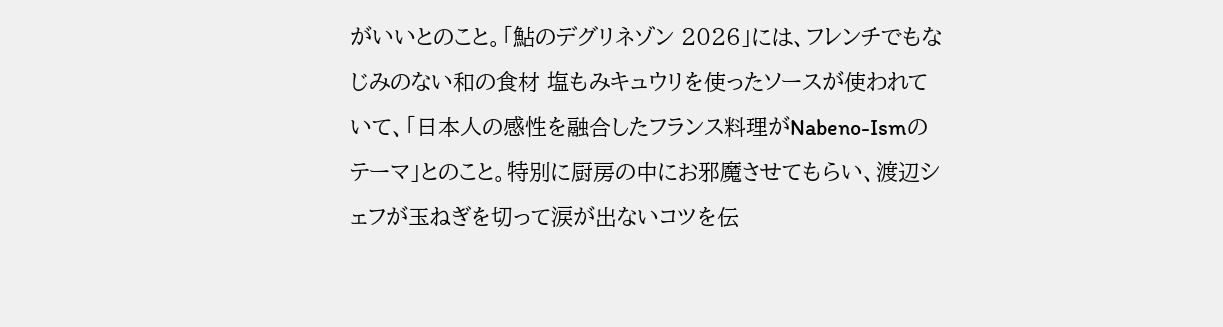がいいとのこと。「鮎のデグリネゾン 2026」には、フレンチでもなじみのない和の食材 塩もみキュウリを使ったソースが使われていて、「日本人の感性を融合したフランス料理がNabeno-Ismのテーマ」とのこと。特別に厨房の中にお邪魔させてもらい、渡辺シェフが玉ねぎを切って涙が出ないコツを伝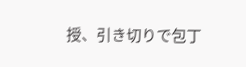授、引き切りで包丁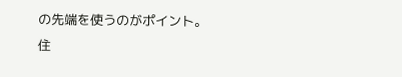の先端を使うのがポイント。
住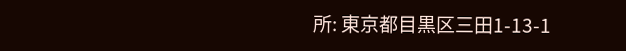所: 東京都目黒区三田1-13-1